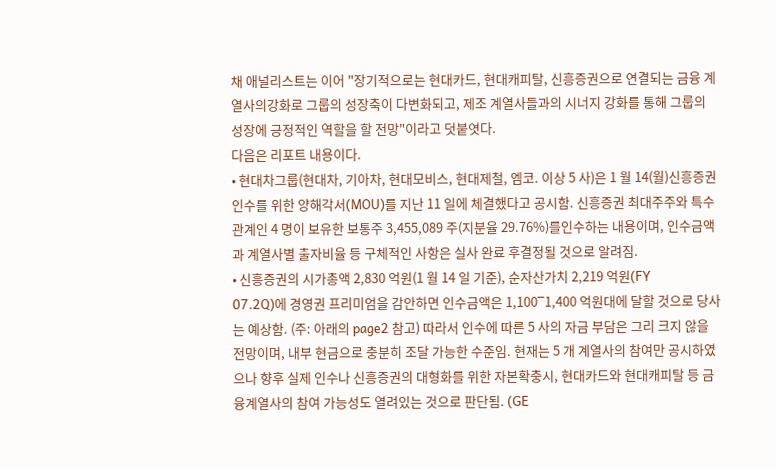채 애널리스트는 이어 "장기적으로는 현대카드, 현대캐피탈, 신흥증권으로 연결되는 금융 계열사의강화로 그룹의 성장축이 다변화되고, 제조 계열사들과의 시너지 강화를 통해 그룹의 성장에 긍정적인 역할을 할 전망"이라고 덧붙엿다.
다음은 리포트 내용이다.
• 현대차그룹(현대차, 기아차, 현대모비스, 현대제철, 엠코. 이상 5 사)은 1 월 14(월)신흥증권 인수를 위한 양해각서(MOU)를 지난 11 일에 체결했다고 공시함. 신흥증권 최대주주와 특수관계인 4 명이 보유한 보통주 3,455,089 주(지분율 29.76%)를인수하는 내용이며, 인수금액과 계열사별 출자비율 등 구체적인 사항은 실사 완료 후결정될 것으로 알려짐.
• 신흥증권의 시가총액 2,830 억원(1 월 14 일 기준), 순자산가치 2,219 억원(FY
07.2Q)에 경영권 프리미엄을 감안하면 인수금액은 1,100‾1,400 억원대에 달할 것으로 당사는 예상함. (주: 아래의 page2 참고) 따라서 인수에 따른 5 사의 자금 부담은 그리 크지 않을 전망이며, 내부 현금으로 충분히 조달 가능한 수준임. 현재는 5 개 계열사의 참여만 공시하였으나 향후 실제 인수나 신흥증권의 대형화를 위한 자본확충시, 현대카드와 현대캐피탈 등 금융계열사의 참여 가능성도 열려있는 것으로 판단됨. (GE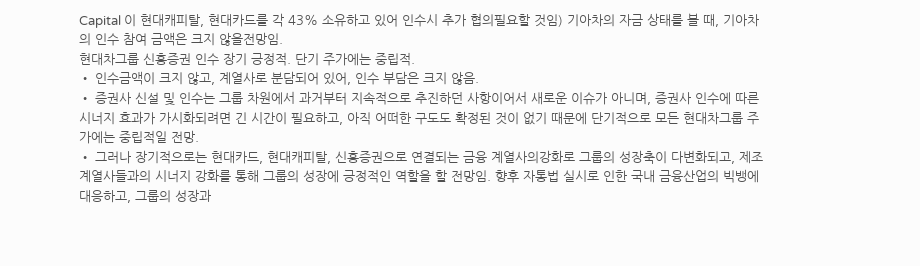Capital 이 현대캐피탈, 현대카드를 각 43% 소유하고 있어 인수시 추가 협의필요할 것임) 기아차의 자금 상태를 볼 때, 기아차의 인수 참여 금액은 크지 않을전망임.
현대차그룹 신흥증권 인수 장기 긍정적. 단기 주가에는 중립적.
• 인수금액이 크지 않고, 계열사로 분담되어 있어, 인수 부담은 크지 않음.
• 증권사 신설 및 인수는 그룹 차원에서 과거부터 지속적으로 추진하던 사항이어서 새로운 이슈가 아니며, 증권사 인수에 따른 시너지 효과가 가시화되려면 긴 시간이 필요하고, 아직 어떠한 구도도 확정된 것이 없기 때문에 단기적으로 모든 현대차그룹 주가에는 중립적일 전망.
• 그러나 장기적으로는 현대카드, 현대캐피탈, 신흥증권으로 연결되는 금융 계열사의강화로 그룹의 성장축이 다변화되고, 제조 계열사들과의 시너지 강화를 통해 그룹의 성장에 긍정적인 역할을 할 전망임. 향후 자통법 실시로 인한 국내 금융산업의 빅뱅에 대응하고, 그룹의 성장과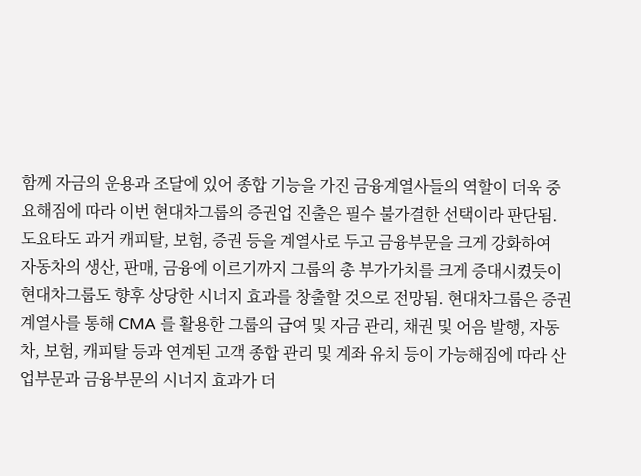함께 자금의 운용과 조달에 있어 종합 기능을 가진 금융계열사들의 역할이 더욱 중요해짐에 따라 이번 현대차그룹의 증권업 진출은 필수 불가결한 선택이라 판단됨.
도요타도 과거 캐피탈, 보험, 증권 등을 계열사로 두고 금융부문을 크게 강화하여
자동차의 생산, 판매, 금융에 이르기까지 그룹의 총 부가가치를 크게 증대시켰듯이현대차그룹도 향후 상당한 시너지 효과를 창출할 것으로 전망됨. 현대차그룹은 증권 계열사를 통해 CMA 를 활용한 그룹의 급여 및 자금 관리, 채권 및 어음 발행, 자동차, 보험, 캐피탈 등과 연계된 고객 종합 관리 및 계좌 유치 등이 가능해짐에 따라 산업부문과 금융부문의 시너지 효과가 더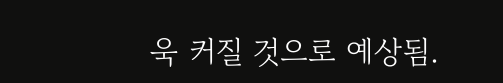욱 커질 것으로 예상됨.